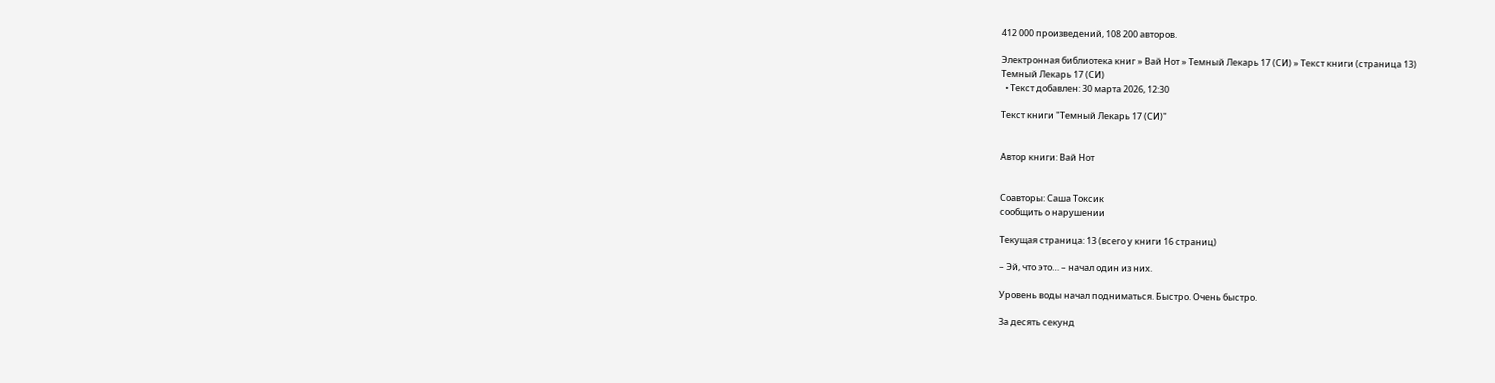412 000 произведений, 108 200 авторов.

Электронная библиотека книг » Вай Нот » Темный Лекарь 17 (СИ) » Текст книги (страница 13)
Темный Лекарь 17 (СИ)
  • Текст добавлен: 30 марта 2026, 12:30

Текст книги "Темный Лекарь 17 (СИ)"


Автор книги: Вай Нот


Соавторы: Саша Токсик
сообщить о нарушении

Текущая страница: 13 (всего у книги 16 страниц)

– Эй, что это… – начал один из них.

Уровень воды начал подниматься. Быстро. Очень быстро.

За десять секунд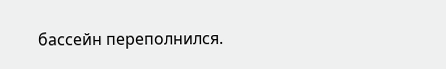бассейн переполнился.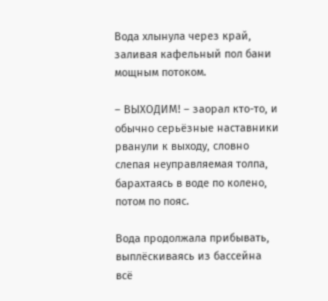Вода хлынула через край, заливая кафельный пол бани мощным потоком.

– ВЫХОДИМ! – заорал кто-то, и обычно серьёзные наставники рванули к выходу, словно слепая неуправляемая толпа, барахтаясь в воде по колено, потом по пояс.

Вода продолжала прибывать, выплёскиваясь из бассейна всё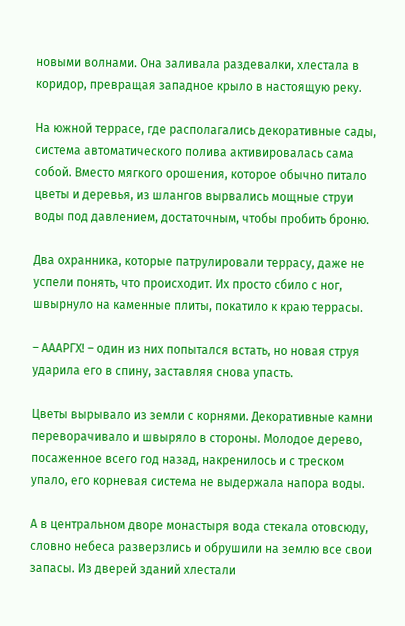новыми волнами. Она заливала раздевалки, хлестала в коридор, превращая западное крыло в настоящую реку.

На южной террасе, где располагались декоративные сады, система автоматического полива активировалась сама собой. Вместо мягкого орошения, которое обычно питало цветы и деревья, из шлангов вырвались мощные струи воды под давлением, достаточным, чтобы пробить броню.

Два охранника, которые патрулировали террасу, даже не успели понять, что происходит. Их просто сбило с ног, швырнуло на каменные плиты, покатило к краю террасы.

– АААРГХ! – один из них попытался встать, но новая струя ударила его в спину, заставляя снова упасть.

Цветы вырывало из земли с корнями. Декоративные камни переворачивало и швыряло в стороны. Молодое дерево, посаженное всего год назад, накренилось и с треском упало, его корневая система не выдержала напора воды.

А в центральном дворе монастыря вода стекала отовсюду, словно небеса разверзлись и обрушили на землю все свои запасы. Из дверей зданий хлестали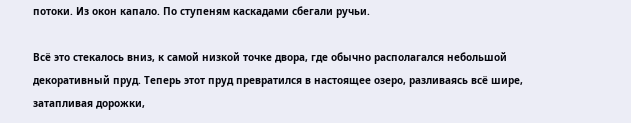потоки. Из окон капало. По ступеням каскадами сбегали ручьи.

Всё это стекалось вниз, к самой низкой точке двора, где обычно располагался небольшой декоративный пруд. Теперь этот пруд превратился в настоящее озеро, разливаясь всё шире, затапливая дорожки,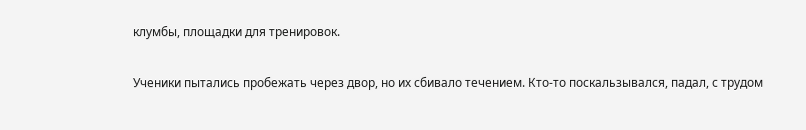клумбы, площадки для тренировок.

Ученики пытались пробежать через двор, но их сбивало течением. Кто-то поскальзывался, падал, с трудом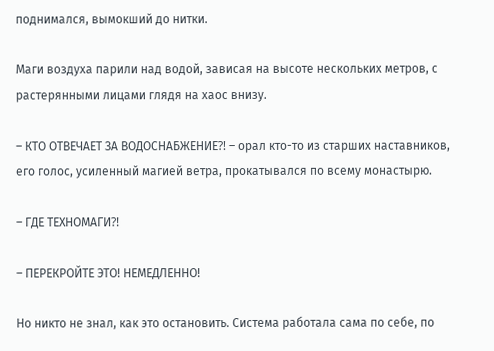поднимался, вымокший до нитки.

Маги воздуха парили над водой, зависая на высоте нескольких метров, с растерянными лицами глядя на хаос внизу.

– КТО ОТВЕЧАЕТ ЗА ВОДОСНАБЖЕНИЕ⁈ – орал кто-то из старших наставников, его голос, усиленный магией ветра, прокатывался по всему монастырю.

– ГДЕ ТЕХНОМАГИ⁈

– ПЕРЕКРОЙТЕ ЭТО! НЕМЕДЛЕННО!

Но никто не знал, как это остановить. Система работала сама по себе, по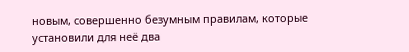новым, совершенно безумным правилам, которые установили для неё два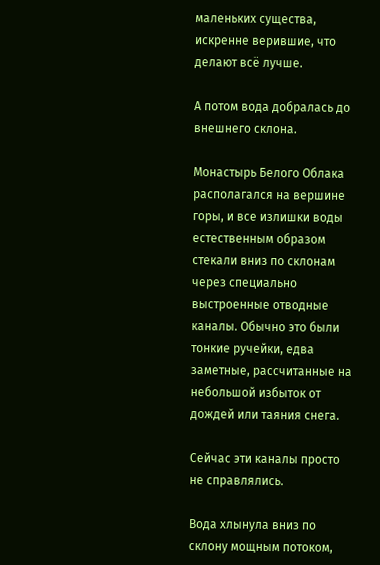маленьких существа, искренне верившие, что делают всё лучше.

А потом вода добралась до внешнего склона.

Монастырь Белого Облака располагался на вершине горы, и все излишки воды естественным образом стекали вниз по склонам через специально выстроенные отводные каналы. Обычно это были тонкие ручейки, едва заметные, рассчитанные на небольшой избыток от дождей или таяния снега.

Сейчас эти каналы просто не справлялись.

Вода хлынула вниз по склону мощным потоком,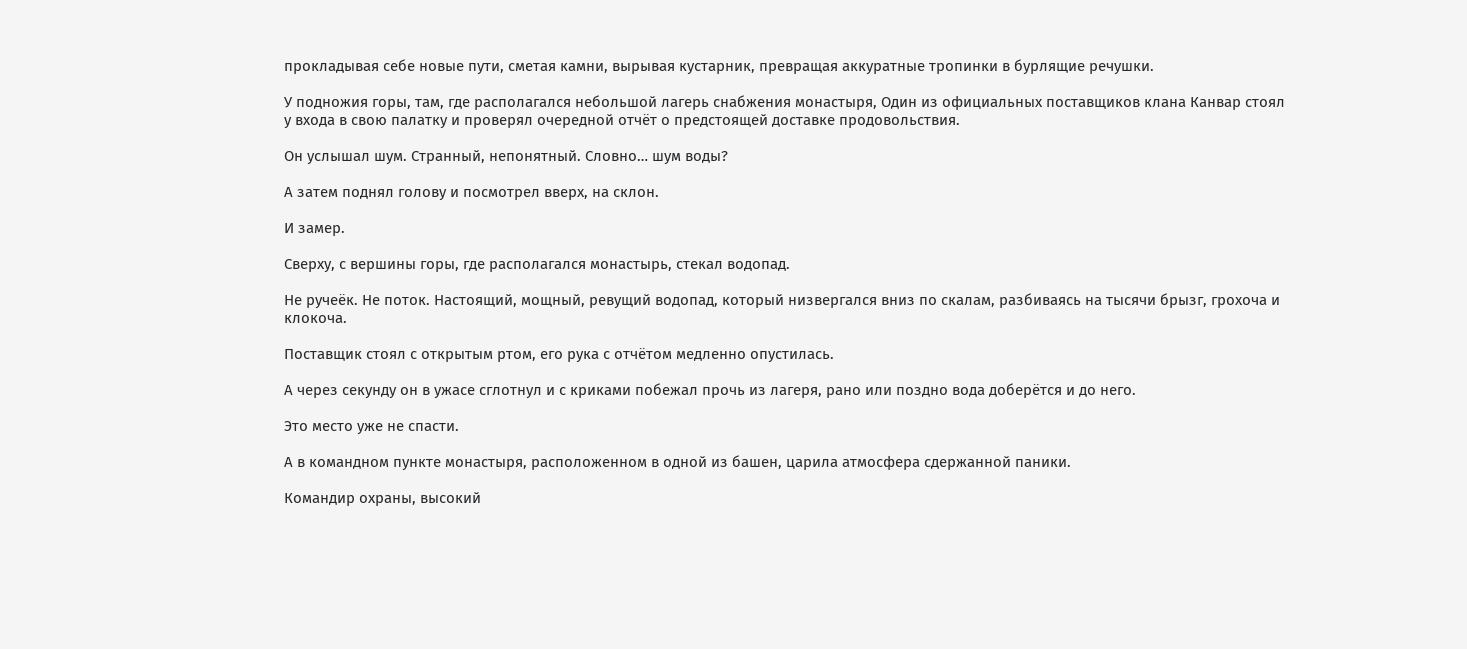прокладывая себе новые пути, сметая камни, вырывая кустарник, превращая аккуратные тропинки в бурлящие речушки.

У подножия горы, там, где располагался небольшой лагерь снабжения монастыря, Один из официальных поставщиков клана Канвар стоял у входа в свою палатку и проверял очередной отчёт о предстоящей доставке продовольствия.

Он услышал шум. Странный, непонятный. Словно… шум воды?

А затем поднял голову и посмотрел вверх, на склон.

И замер.

Сверху, с вершины горы, где располагался монастырь, стекал водопад.

Не ручеёк. Не поток. Настоящий, мощный, ревущий водопад, который низвергался вниз по скалам, разбиваясь на тысячи брызг, грохоча и клокоча.

Поставщик стоял с открытым ртом, его рука с отчётом медленно опустилась.

А через секунду он в ужасе сглотнул и с криками побежал прочь из лагеря, рано или поздно вода доберётся и до него.

Это место уже не спасти.

А в командном пункте монастыря, расположенном в одной из башен, царила атмосфера сдержанной паники.

Командир охраны, высокий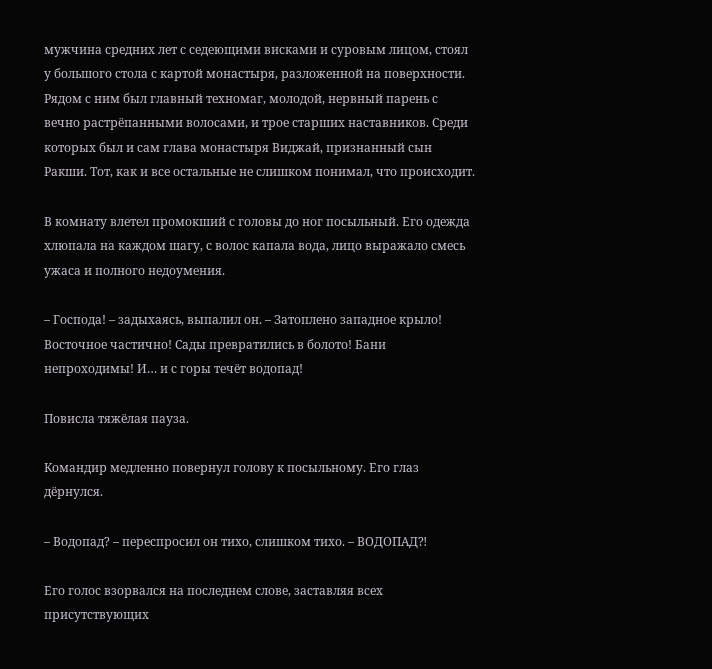мужчина средних лет с седеющими висками и суровым лицом, стоял у большого стола с картой монастыря, разложенной на поверхности. Рядом с ним был главный техномаг, молодой, нервный парень с вечно растрёпанными волосами, и трое старших наставников. Среди которых был и сам глава монастыря Виджай, признанный сын Ракши. Тот, как и все остальные не слишком понимал, что происходит.

В комнату влетел промокший с головы до ног посыльный. Его одежда хлюпала на каждом шагу, с волос капала вода, лицо выражало смесь ужаса и полного недоумения.

– Господа! – задыхаясь, выпалил он. – Затоплено западное крыло! Восточное частично! Сады превратились в болото! Бани непроходимы! И… и с горы течёт водопад!

Повисла тяжёлая пауза.

Командир медленно повернул голову к посыльному. Его глаз дёрнулся.

– Водопад? – переспросил он тихо, слишком тихо. – ВОДОПАД⁈

Его голос взорвался на последнем слове, заставляя всех присутствующих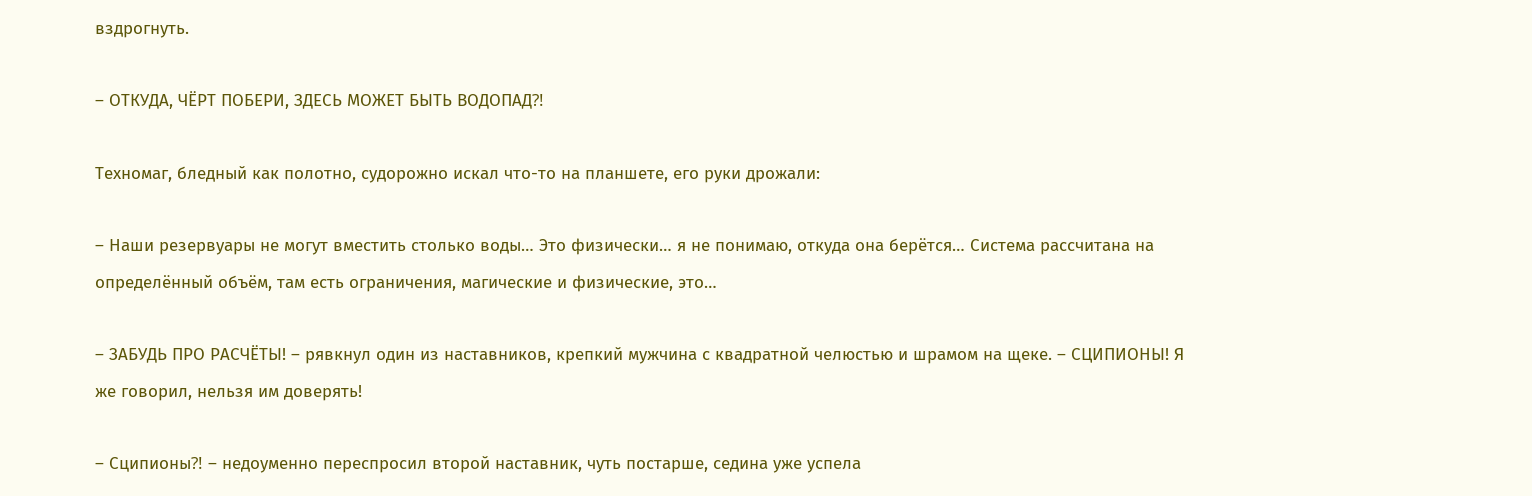вздрогнуть.

– ОТКУДА, ЧЁРТ ПОБЕРИ, ЗДЕСЬ МОЖЕТ БЫТЬ ВОДОПАД⁈

Техномаг, бледный как полотно, судорожно искал что-то на планшете, его руки дрожали:

– Наши резервуары не могут вместить столько воды… Это физически… я не понимаю, откуда она берётся… Система рассчитана на определённый объём, там есть ограничения, магические и физические, это…

– ЗАБУДЬ ПРО РАСЧЁТЫ! – рявкнул один из наставников, крепкий мужчина с квадратной челюстью и шрамом на щеке. – СЦИПИОНЫ! Я же говорил, нельзя им доверять!

– Сципионы⁈ – недоуменно переспросил второй наставник, чуть постарше, седина уже успела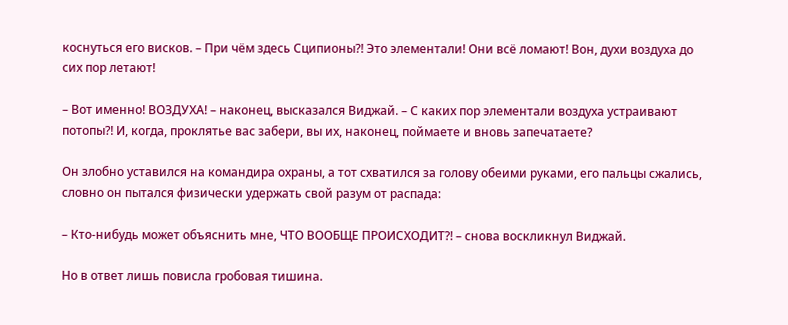коснуться его висков. – При чём здесь Сципионы⁈ Это элементали! Они всё ломают! Вон, духи воздуха до сих пор летают!

– Вот именно! ВОЗДУХА! – наконец, высказался Виджай. – С каких пор элементали воздуха устраивают потопы⁈ И, когда, проклятье вас забери, вы их, наконец, поймаете и вновь запечатаете?

Он злобно уставился на командира охраны, а тот схватился за голову обеими руками, его пальцы сжались, словно он пытался физически удержать свой разум от распада:

– Кто-нибудь может объяснить мне, ЧТО ВООБЩЕ ПРОИСХОДИТ⁈ – снова воскликнул Виджай.

Но в ответ лишь повисла гробовая тишина.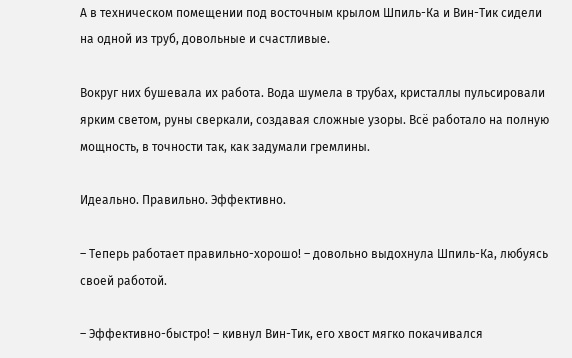А в техническом помещении под восточным крылом Шпиль-Ка и Вин-Тик сидели на одной из труб, довольные и счастливые.

Вокруг них бушевала их работа. Вода шумела в трубах, кристаллы пульсировали ярким светом, руны сверкали, создавая сложные узоры. Всё работало на полную мощность, в точности так, как задумали гремлины.

Идеально. Правильно. Эффективно.

– Теперь работает правильно-хорошо! – довольно выдохнула Шпиль-Ка, любуясь своей работой.

– Эффективно-быстро! – кивнул Вин-Тик, его хвост мягко покачивался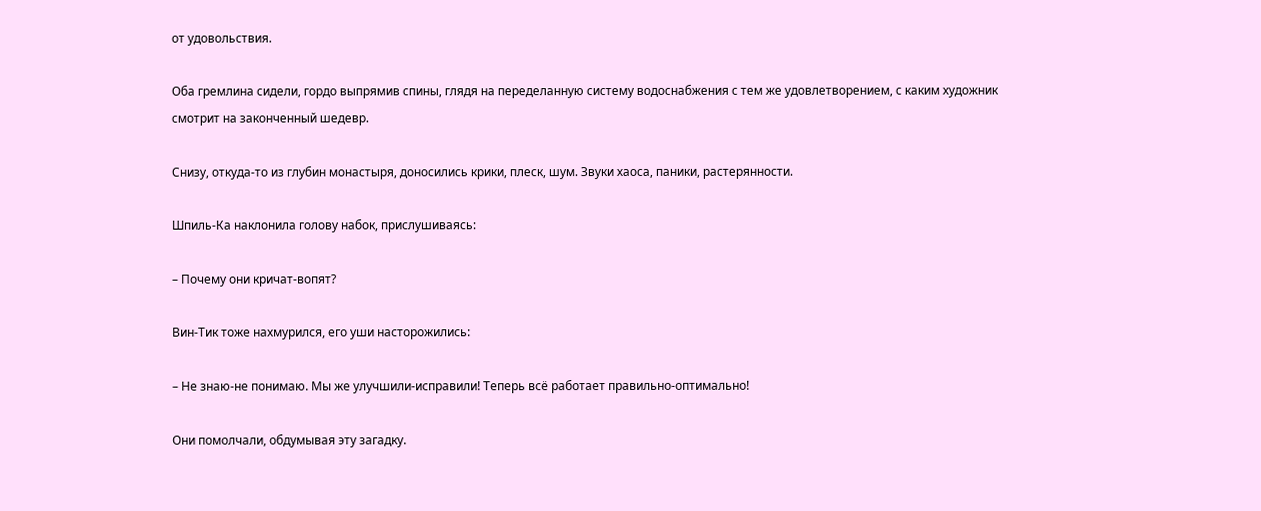от удовольствия.

Оба гремлина сидели, гордо выпрямив спины, глядя на переделанную систему водоснабжения с тем же удовлетворением, с каким художник смотрит на законченный шедевр.

Снизу, откуда-то из глубин монастыря, доносились крики, плеск, шум. Звуки хаоса, паники, растерянности.

Шпиль-Ка наклонила голову набок, прислушиваясь:

– Почему они кричат-вопят?

Вин-Тик тоже нахмурился, его уши насторожились:

– Не знаю-не понимаю. Мы же улучшили-исправили! Теперь всё работает правильно-оптимально!

Они помолчали, обдумывая эту загадку.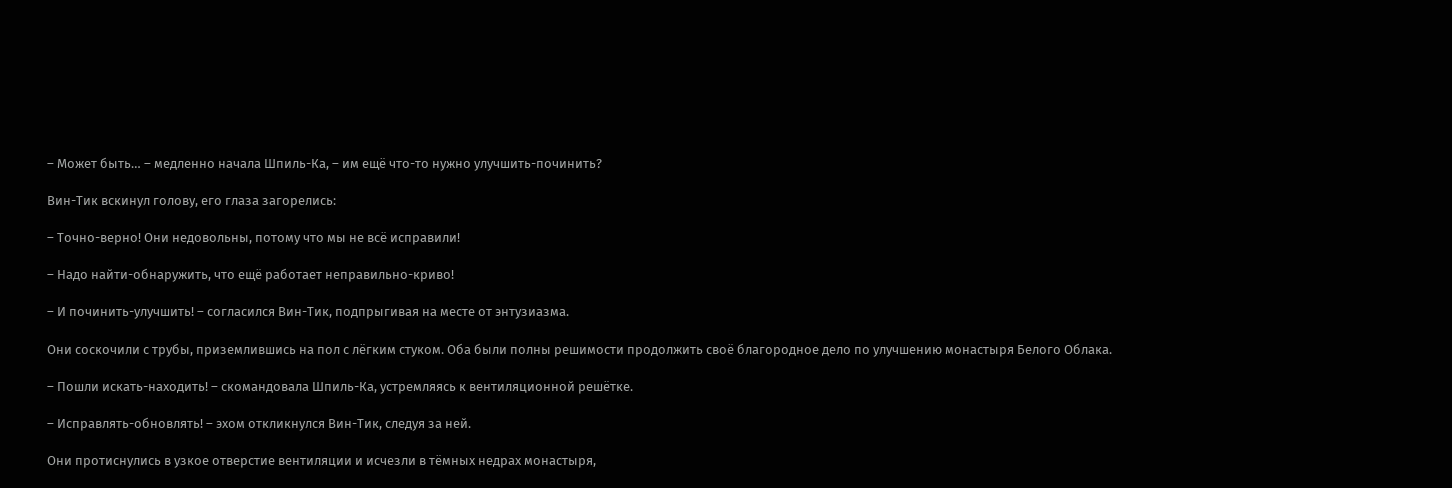– Может быть… – медленно начала Шпиль-Ка, – им ещё что-то нужно улучшить-починить?

Вин-Тик вскинул голову, его глаза загорелись:

– Точно-верно! Они недовольны, потому что мы не всё исправили!

– Надо найти-обнаружить, что ещё работает неправильно-криво!

– И починить-улучшить! – согласился Вин-Тик, подпрыгивая на месте от энтузиазма.

Они соскочили с трубы, приземлившись на пол с лёгким стуком. Оба были полны решимости продолжить своё благородное дело по улучшению монастыря Белого Облака.

– Пошли искать-находить! – скомандовала Шпиль-Ка, устремляясь к вентиляционной решётке.

– Исправлять-обновлять! – эхом откликнулся Вин-Тик, следуя за ней.

Они протиснулись в узкое отверстие вентиляции и исчезли в тёмных недрах монастыря,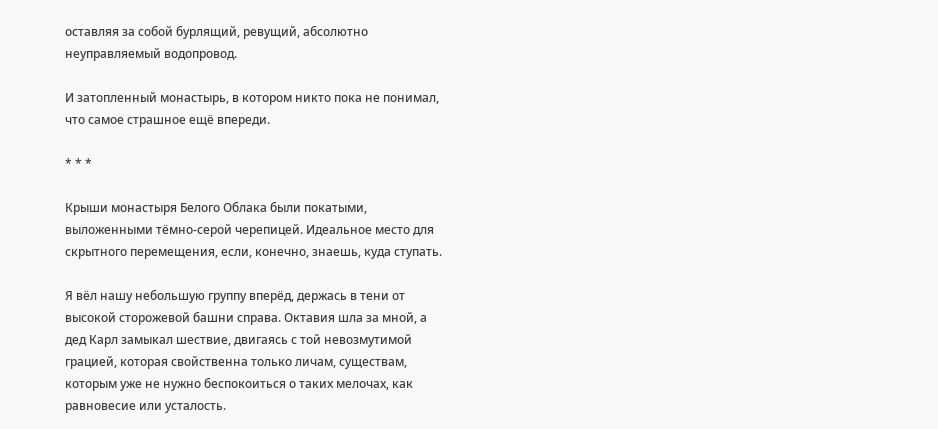оставляя за собой бурлящий, ревущий, абсолютно неуправляемый водопровод.

И затопленный монастырь, в котором никто пока не понимал, что самое страшное ещё впереди.

* * *

Крыши монастыря Белого Облака были покатыми, выложенными тёмно-серой черепицей. Идеальное место для скрытного перемещения, если, конечно, знаешь, куда ступать.

Я вёл нашу небольшую группу вперёд, держась в тени от высокой сторожевой башни справа. Октавия шла за мной, а дед Карл замыкал шествие, двигаясь с той невозмутимой грацией, которая свойственна только личам, существам, которым уже не нужно беспокоиться о таких мелочах, как равновесие или усталость.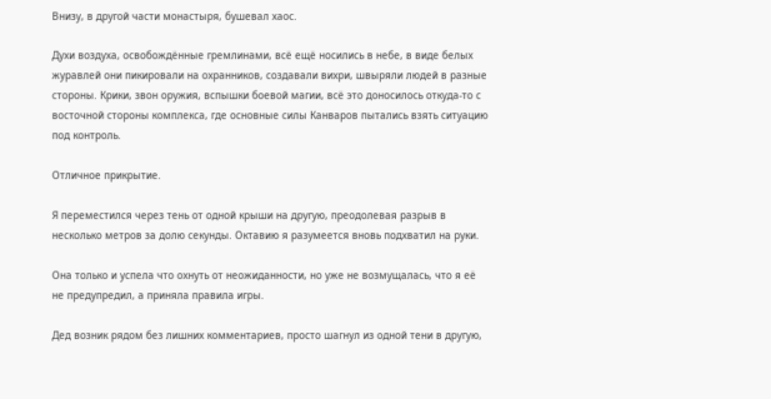Внизу, в другой части монастыря, бушевал хаос.

Духи воздуха, освобождённые гремлинами, всё ещё носились в небе, в виде белых журавлей они пикировали на охранников, создавали вихри, швыряли людей в разные стороны. Крики, звон оружия, вспышки боевой магии, всё это доносилось откуда-то с восточной стороны комплекса, где основные силы Канваров пытались взять ситуацию под контроль.

Отличное прикрытие.

Я переместился через тень от одной крыши на другую, преодолевая разрыв в несколько метров за долю секунды. Октавию я разумеется вновь подхватил на руки.

Она только и успела что охнуть от неожиданности, но уже не возмущалась, что я её не предупредил, а приняла правила игры.

Дед возник рядом без лишних комментариев, просто шагнул из одной тени в другую,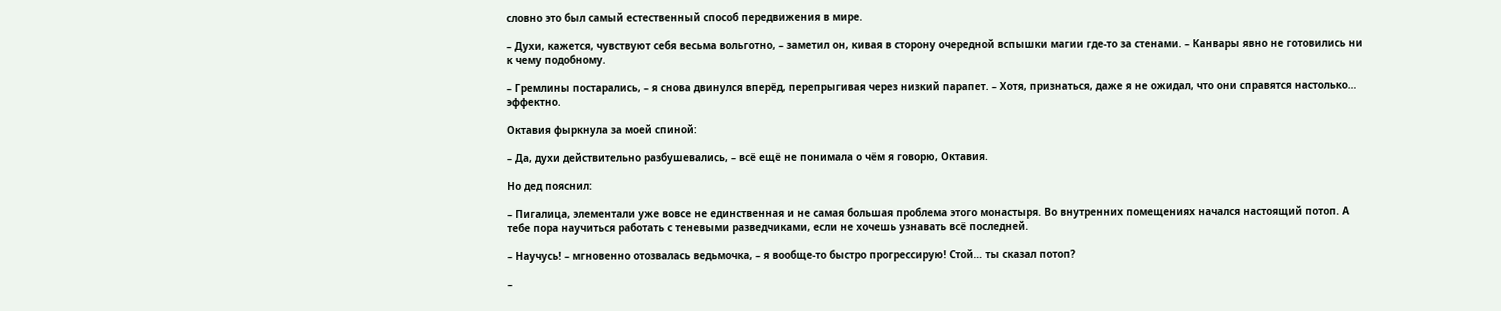словно это был самый естественный способ передвижения в мире.

– Духи, кажется, чувствуют себя весьма вольготно, – заметил он, кивая в сторону очередной вспышки магии где-то за стенами. – Канвары явно не готовились ни к чему подобному.

– Гремлины постарались, – я снова двинулся вперёд, перепрыгивая через низкий парапет. – Хотя, признаться, даже я не ожидал, что они справятся настолько… эффектно.

Октавия фыркнула за моей спиной:

– Да, духи действительно разбушевались, – всё ещё не понимала о чём я говорю, Октавия.

Но дед пояснил:

– Пигалица, элементали уже вовсе не единственная и не самая большая проблема этого монастыря. Во внутренних помещениях начался настоящий потоп. А тебе пора научиться работать с теневыми разведчиками, если не хочешь узнавать всё последней.

– Научусь! – мгновенно отозвалась ведьмочка, – я вообще-то быстро прогрессирую! Стой… ты сказал потоп?

–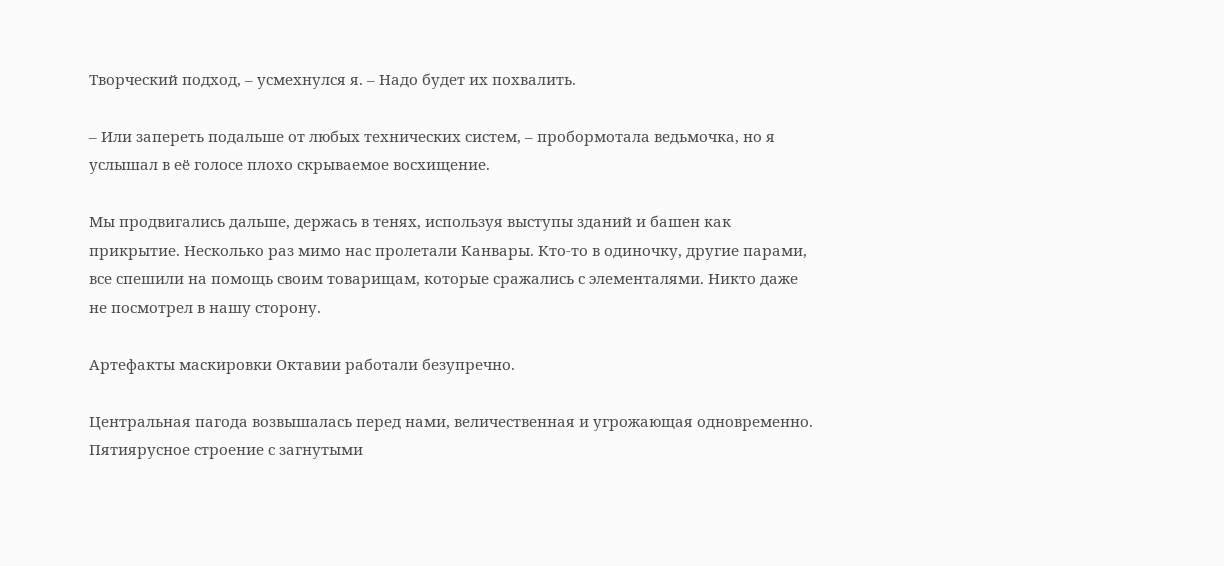Творческий подход, – усмехнулся я. – Надо будет их похвалить.

– Или запереть подальше от любых технических систем, – пробормотала ведьмочка, но я услышал в её голосе плохо скрываемое восхищение.

Мы продвигались дальше, держась в тенях, используя выступы зданий и башен как прикрытие. Несколько раз мимо нас пролетали Канвары. Кто-то в одиночку, другие парами, все спешили на помощь своим товарищам, которые сражались с элементалями. Никто даже не посмотрел в нашу сторону.

Артефакты маскировки Октавии работали безупречно.

Центральная пагода возвышалась перед нами, величественная и угрожающая одновременно. Пятиярусное строение с загнутыми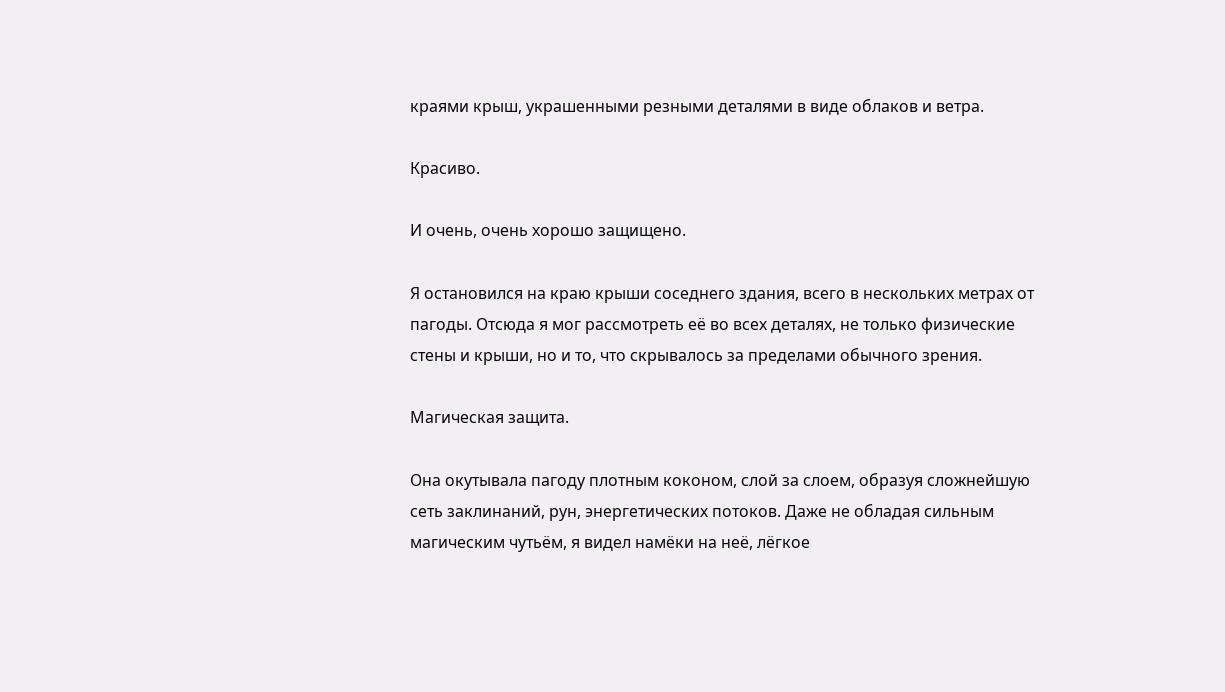краями крыш, украшенными резными деталями в виде облаков и ветра.

Красиво.

И очень, очень хорошо защищено.

Я остановился на краю крыши соседнего здания, всего в нескольких метрах от пагоды. Отсюда я мог рассмотреть её во всех деталях, не только физические стены и крыши, но и то, что скрывалось за пределами обычного зрения.

Магическая защита.

Она окутывала пагоду плотным коконом, слой за слоем, образуя сложнейшую сеть заклинаний, рун, энергетических потоков. Даже не обладая сильным магическим чутьём, я видел намёки на неё, лёгкое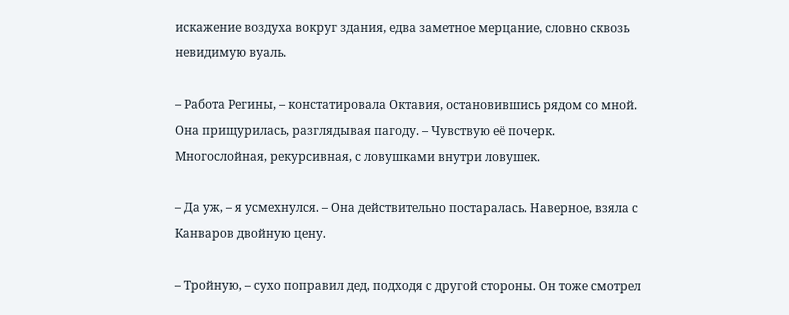искажение воздуха вокруг здания, едва заметное мерцание, словно сквозь невидимую вуаль.

– Работа Регины, – констатировала Октавия, остановившись рядом со мной. Она прищурилась, разглядывая пагоду. – Чувствую её почерк. Многослойная, рекурсивная, с ловушками внутри ловушек.

– Да уж, – я усмехнулся. – Она действительно постаралась. Наверное, взяла с Канваров двойную цену.

– Тройную, – сухо поправил дед, подходя с другой стороны. Он тоже смотрел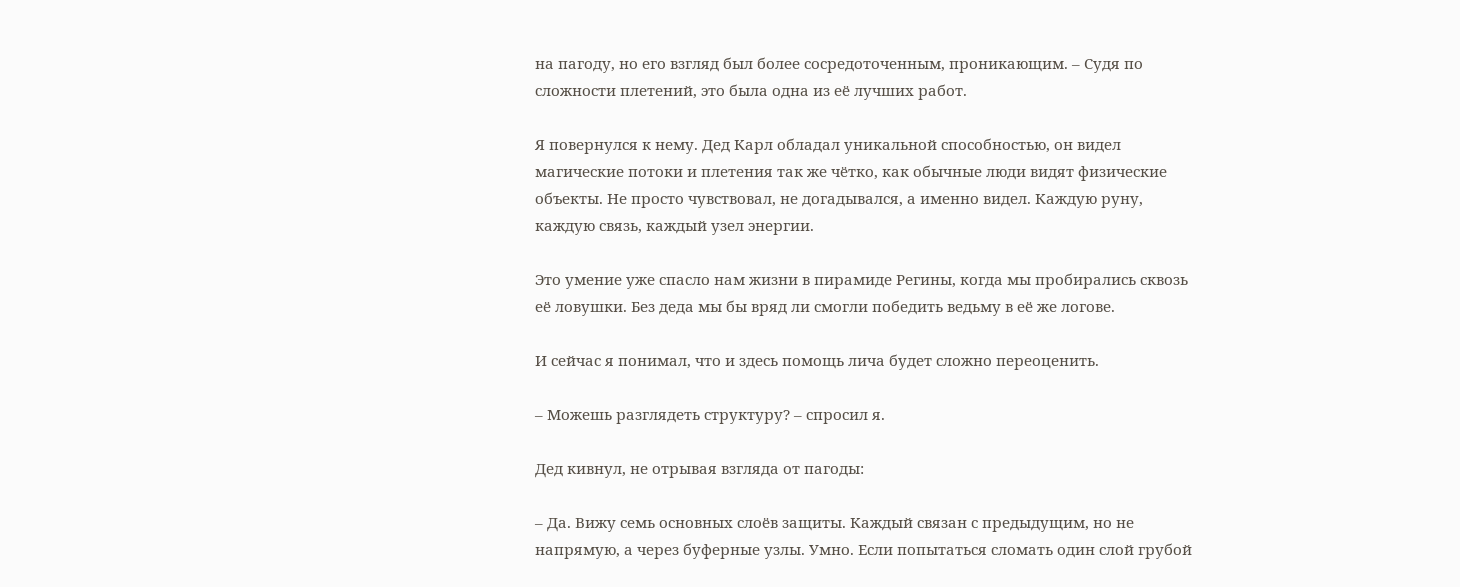на пагоду, но его взгляд был более сосредоточенным, проникающим. – Судя по сложности плетений, это была одна из её лучших работ.

Я повернулся к нему. Дед Карл обладал уникальной способностью, он видел магические потоки и плетения так же чётко, как обычные люди видят физические объекты. Не просто чувствовал, не догадывался, а именно видел. Каждую руну, каждую связь, каждый узел энергии.

Это умение уже спасло нам жизни в пирамиде Регины, когда мы пробирались сквозь её ловушки. Без деда мы бы вряд ли смогли победить ведьму в её же логове.

И сейчас я понимал, что и здесь помощь лича будет сложно переоценить.

– Можешь разглядеть структуру? – спросил я.

Дед кивнул, не отрывая взгляда от пагоды:

– Да. Вижу семь основных слоёв защиты. Каждый связан с предыдущим, но не напрямую, а через буферные узлы. Умно. Если попытаться сломать один слой грубой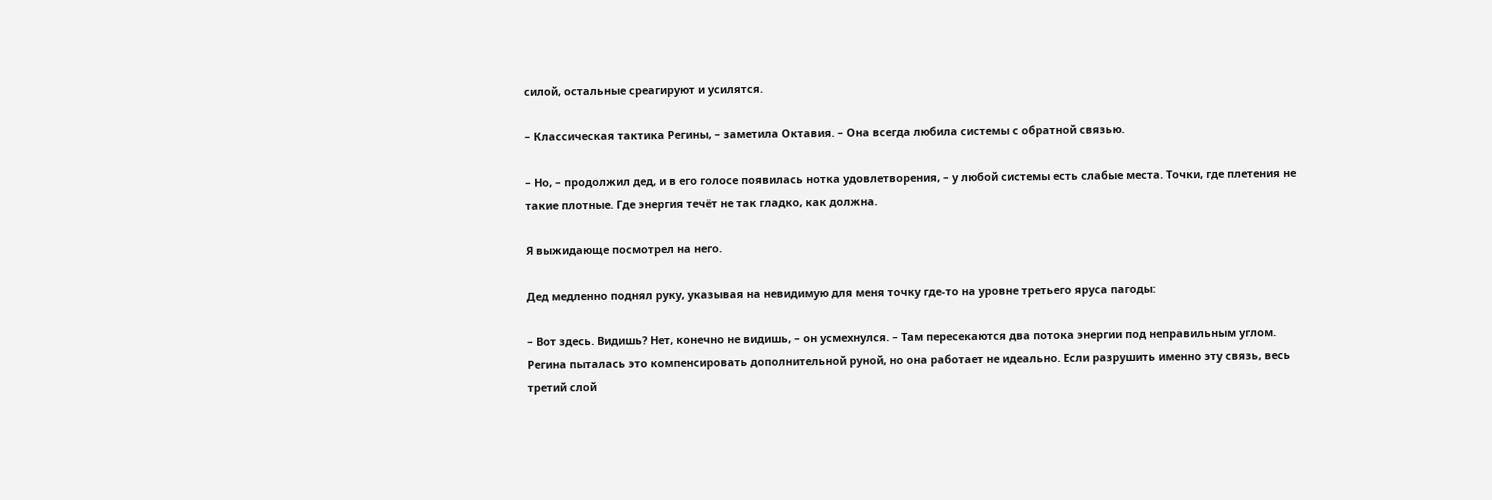силой, остальные среагируют и усилятся.

– Классическая тактика Регины, – заметила Октавия. – Она всегда любила системы с обратной связью.

– Но, – продолжил дед, и в его голосе появилась нотка удовлетворения, – у любой системы есть слабые места. Точки, где плетения не такие плотные. Где энергия течёт не так гладко, как должна.

Я выжидающе посмотрел на него.

Дед медленно поднял руку, указывая на невидимую для меня точку где-то на уровне третьего яруса пагоды:

– Вот здесь. Видишь? Нет, конечно не видишь, – он усмехнулся. – Там пересекаются два потока энергии под неправильным углом. Регина пыталась это компенсировать дополнительной руной, но она работает не идеально. Если разрушить именно эту связь, весь третий слой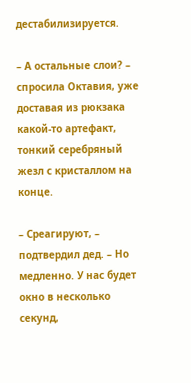дестабилизируется.

– А остальные слои? – спросила Октавия, уже доставая из рюкзака какой-то артефакт, тонкий серебряный жезл с кристаллом на конце.

– Среагируют, – подтвердил дед. – Но медленно. У нас будет окно в несколько секунд,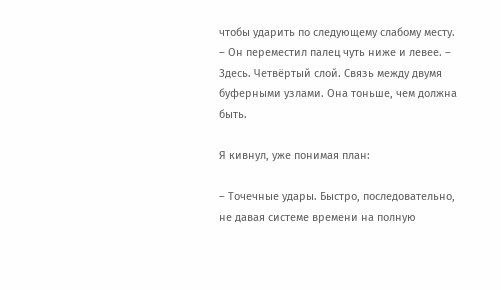чтобы ударить по следующему слабому месту. – Он переместил палец чуть ниже и левее. – Здесь. Четвёртый слой. Связь между двумя буферными узлами. Она тоньше, чем должна быть.

Я кивнул, уже понимая план:

– Точечные удары. Быстро, последовательно, не давая системе времени на полную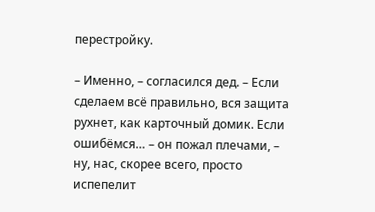перестройку.

– Именно, – согласился дед. – Если сделаем всё правильно, вся защита рухнет, как карточный домик. Если ошибёмся… – он пожал плечами, – ну, нас, скорее всего, просто испепелит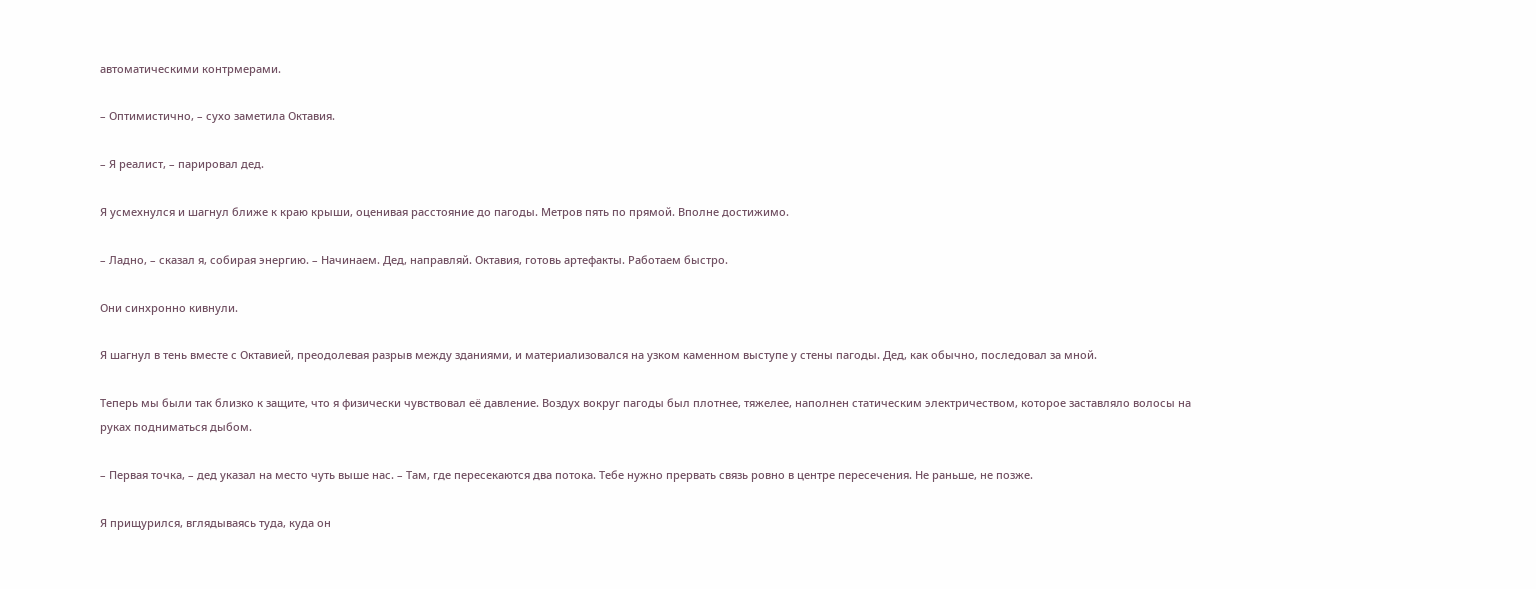автоматическими контрмерами.

– Оптимистично, – сухо заметила Октавия.

– Я реалист, – парировал дед.

Я усмехнулся и шагнул ближе к краю крыши, оценивая расстояние до пагоды. Метров пять по прямой. Вполне достижимо.

– Ладно, – сказал я, собирая энергию. – Начинаем. Дед, направляй. Октавия, готовь артефакты. Работаем быстро.

Они синхронно кивнули.

Я шагнул в тень вместе с Октавией, преодолевая разрыв между зданиями, и материализовался на узком каменном выступе у стены пагоды. Дед, как обычно, последовал за мной.

Теперь мы были так близко к защите, что я физически чувствовал её давление. Воздух вокруг пагоды был плотнее, тяжелее, наполнен статическим электричеством, которое заставляло волосы на руках подниматься дыбом.

– Первая точка, – дед указал на место чуть выше нас. – Там, где пересекаются два потока. Тебе нужно прервать связь ровно в центре пересечения. Не раньше, не позже.

Я прищурился, вглядываясь туда, куда он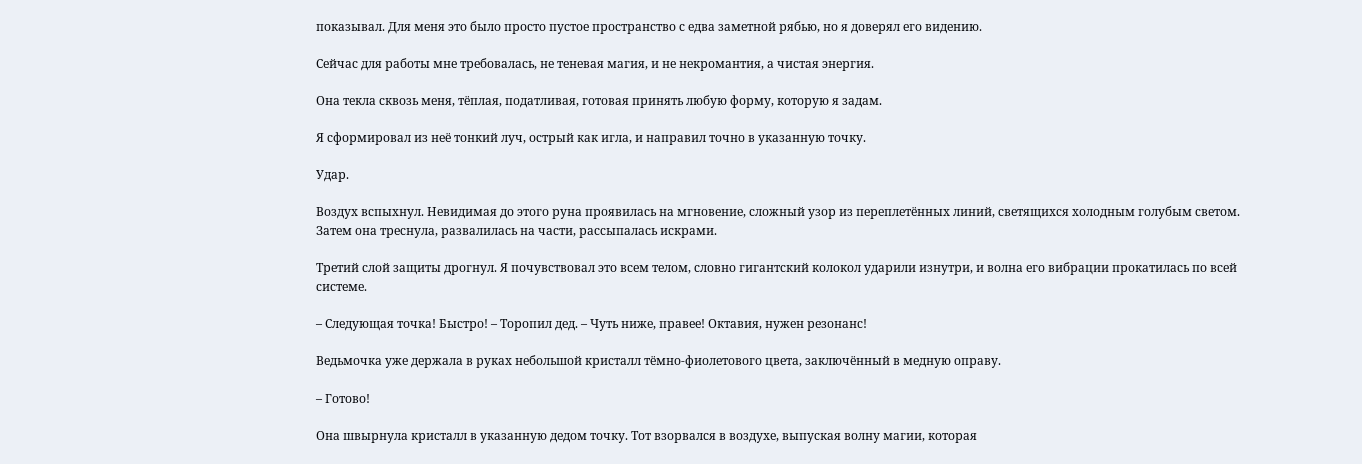показывал. Для меня это было просто пустое пространство с едва заметной рябью, но я доверял его видению.

Сейчас для работы мне требовалась, не теневая магия, и не некромантия, а чистая энергия.

Она текла сквозь меня, тёплая, податливая, готовая принять любую форму, которую я задам.

Я сформировал из неё тонкий луч, острый как игла, и направил точно в указанную точку.

Удар.

Воздух вспыхнул. Невидимая до этого руна проявилась на мгновение, сложный узор из переплетённых линий, светящихся холодным голубым светом. Затем она треснула, развалилась на части, рассыпалась искрами.

Третий слой защиты дрогнул. Я почувствовал это всем телом, словно гигантский колокол ударили изнутри, и волна его вибрации прокатилась по всей системе.

– Следующая точка! Быстро! – Торопил дед. – Чуть ниже, правее! Октавия, нужен резонанс!

Ведьмочка уже держала в руках небольшой кристалл тёмно-фиолетового цвета, заключённый в медную оправу.

– Готово!

Она швырнула кристалл в указанную дедом точку. Тот взорвался в воздухе, выпуская волну магии, которая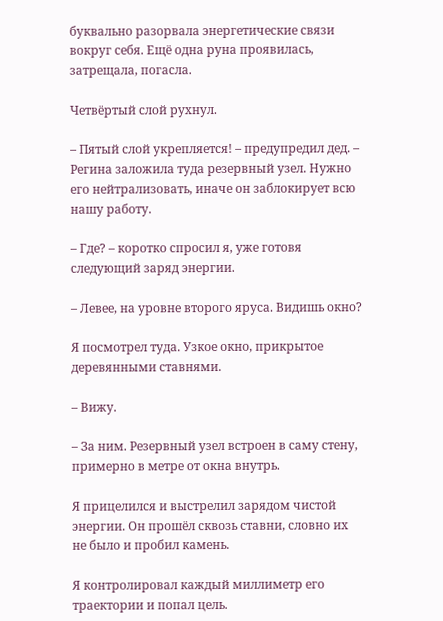буквально разорвала энергетические связи вокруг себя. Ещё одна руна проявилась, затрещала, погасла.

Четвёртый слой рухнул.

– Пятый слой укрепляется! – предупредил дед. – Регина заложила туда резервный узел. Нужно его нейтрализовать, иначе он заблокирует всю нашу работу.

– Где? – коротко спросил я, уже готовя следующий заряд энергии.

– Левее, на уровне второго яруса. Видишь окно?

Я посмотрел туда. Узкое окно, прикрытое деревянными ставнями.

– Вижу.

– За ним. Резервный узел встроен в саму стену, примерно в метре от окна внутрь.

Я прицелился и выстрелил зарядом чистой энергии. Он прошёл сквозь ставни, словно их не было и пробил камень.

Я контролировал каждый миллиметр его траектории и попал цель.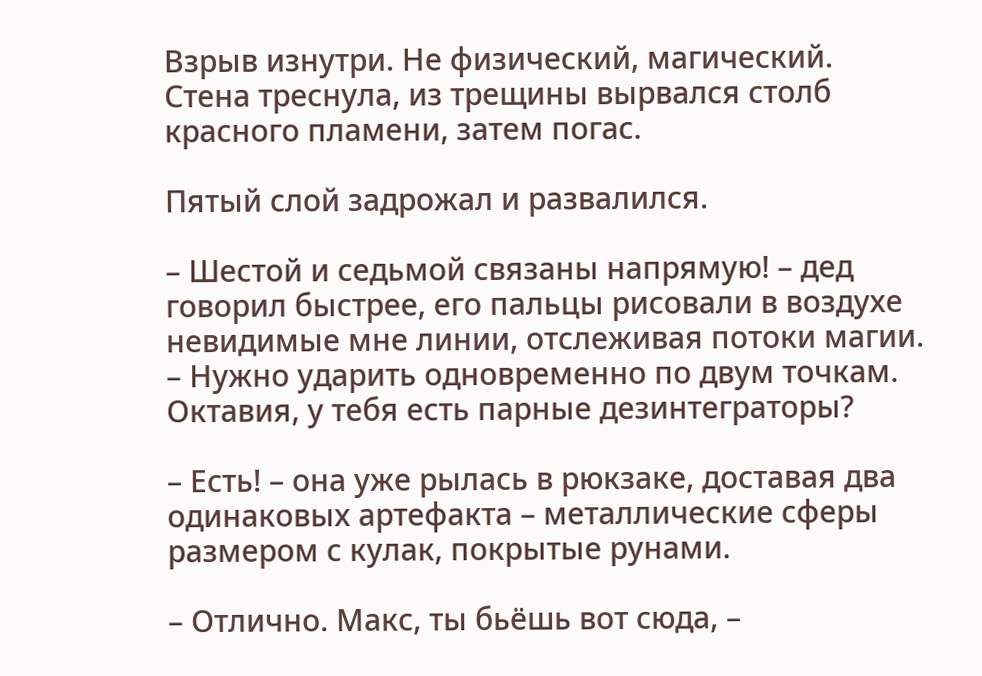Взрыв изнутри. Не физический, магический. Стена треснула, из трещины вырвался столб красного пламени, затем погас.

Пятый слой задрожал и развалился.

– Шестой и седьмой связаны напрямую! – дед говорил быстрее, его пальцы рисовали в воздухе невидимые мне линии, отслеживая потоки магии. – Нужно ударить одновременно по двум точкам. Октавия, у тебя есть парные дезинтеграторы?

– Есть! – она уже рылась в рюкзаке, доставая два одинаковых артефакта – металлические сферы размером с кулак, покрытые рунами.

– Отлично. Макс, ты бьёшь вот сюда, –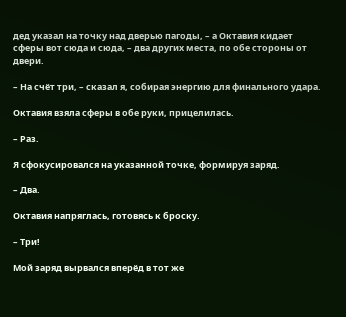дед указал на точку над дверью пагоды, – а Октавия кидает сферы вот сюда и сюда, – два других места, по обе стороны от двери.

– На счёт три, – сказал я, собирая энергию для финального удара.

Октавия взяла сферы в обе руки, прицелилась.

– Раз.

Я сфокусировался на указанной точке, формируя заряд.

– Два.

Октавия напряглась, готовясь к броску.

– Три!

Мой заряд вырвался вперёд в тот же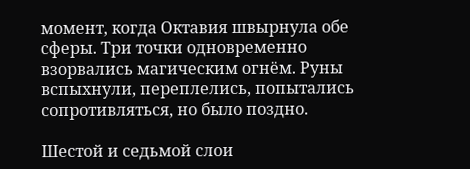момент, когда Октавия швырнула обе сферы. Три точки одновременно взорвались магическим огнём. Руны вспыхнули, переплелись, попытались сопротивляться, но было поздно.

Шестой и седьмой слои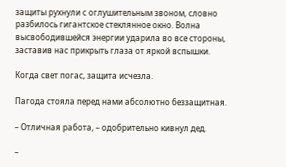защиты рухнули с оглушительным звоном, словно разбилось гигантское стеклянное окно. Волна высвободившейся энергии ударила во все стороны, заставив нас прикрыть глаза от яркой вспышки.

Когда свет погас, защита исчезла.

Пагода стояла перед нами абсолютно беззащитная.

– Отличная работа, – одобрительно кивнул дед.

–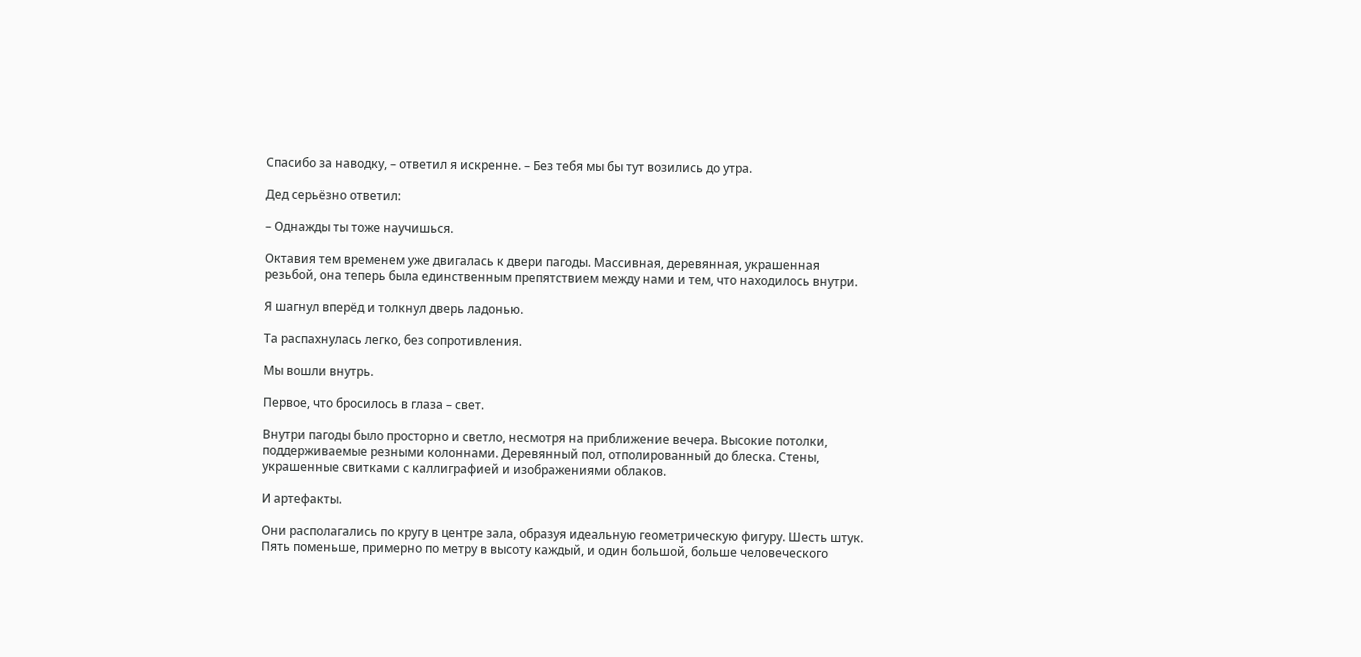Спасибо за наводку, – ответил я искренне. – Без тебя мы бы тут возились до утра.

Дед серьёзно ответил:

– Однажды ты тоже научишься.

Октавия тем временем уже двигалась к двери пагоды. Массивная, деревянная, украшенная резьбой, она теперь была единственным препятствием между нами и тем, что находилось внутри.

Я шагнул вперёд и толкнул дверь ладонью.

Та распахнулась легко, без сопротивления.

Мы вошли внутрь.

Первое, что бросилось в глаза – свет.

Внутри пагоды было просторно и светло, несмотря на приближение вечера. Высокие потолки, поддерживаемые резными колоннами. Деревянный пол, отполированный до блеска. Стены, украшенные свитками с каллиграфией и изображениями облаков.

И артефакты.

Они располагались по кругу в центре зала, образуя идеальную геометрическую фигуру. Шесть штук. Пять поменьше, примерно по метру в высоту каждый, и один большой, больше человеческого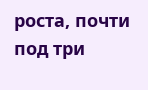роста, почти под три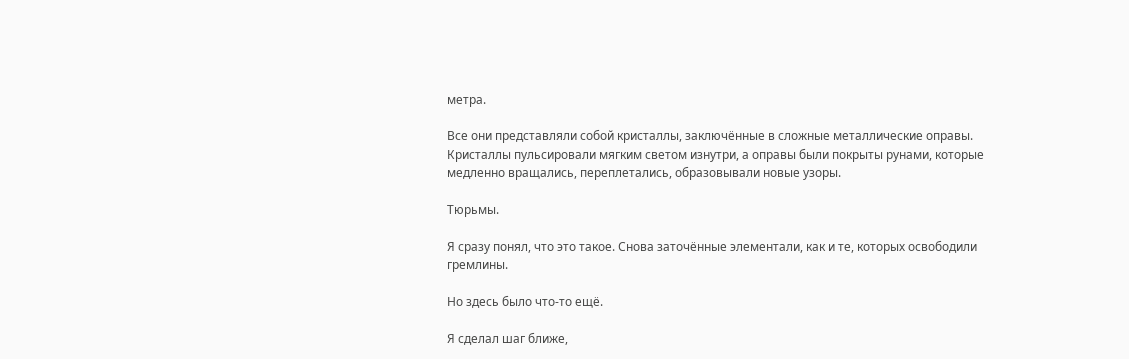метра.

Все они представляли собой кристаллы, заключённые в сложные металлические оправы. Кристаллы пульсировали мягким светом изнутри, а оправы были покрыты рунами, которые медленно вращались, переплетались, образовывали новые узоры.

Тюрьмы.

Я сразу понял, что это такое. Снова заточённые элементали, как и те, которых освободили гремлины.

Но здесь было что-то ещё.

Я сделал шаг ближе,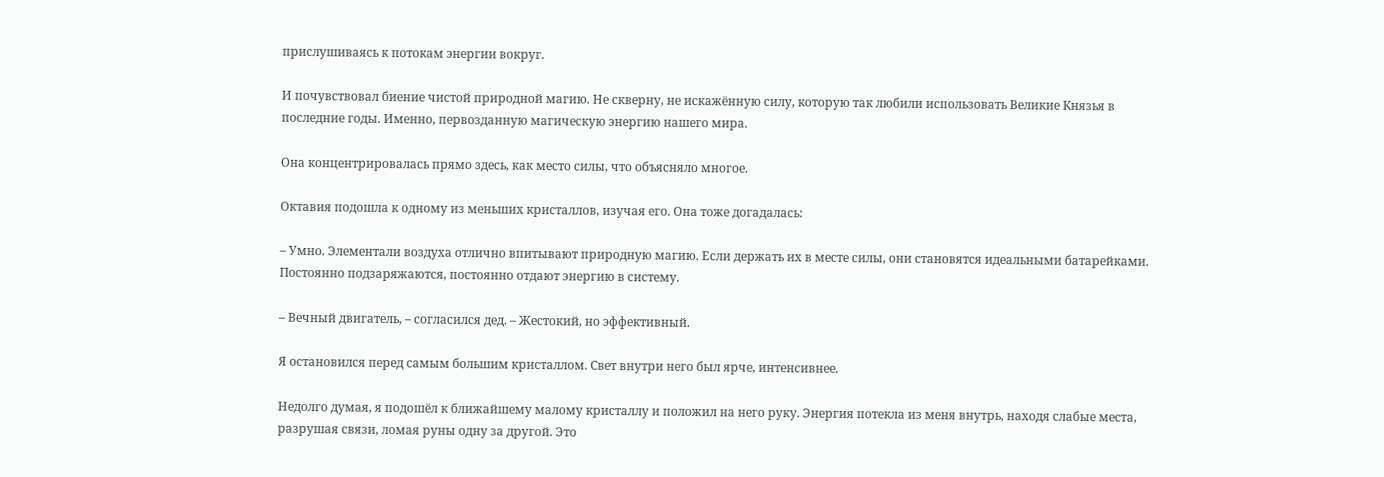прислушиваясь к потокам энергии вокруг.

И почувствовал биение чистой природной магию. Не скверну, не искажённую силу, которую так любили использовать Великие Князья в последние годы. Именно, первозданную магическую энергию нашего мира.

Она концентрировалась прямо здесь, как место силы, что объясняло многое.

Октавия подошла к одному из меньших кристаллов, изучая его. Она тоже догадалась:

– Умно. Элементали воздуха отлично впитывают природную магию. Если держать их в месте силы, они становятся идеальными батарейками. Постоянно подзаряжаются, постоянно отдают энергию в систему.

– Вечный двигатель, – согласился дед. – Жестокий, но эффективный.

Я остановился перед самым большим кристаллом. Свет внутри него был ярче, интенсивнее.

Недолго думая, я подошёл к ближайшему малому кристаллу и положил на него руку. Энергия потекла из меня внутрь, находя слабые места, разрушая связи, ломая руны одну за другой. Это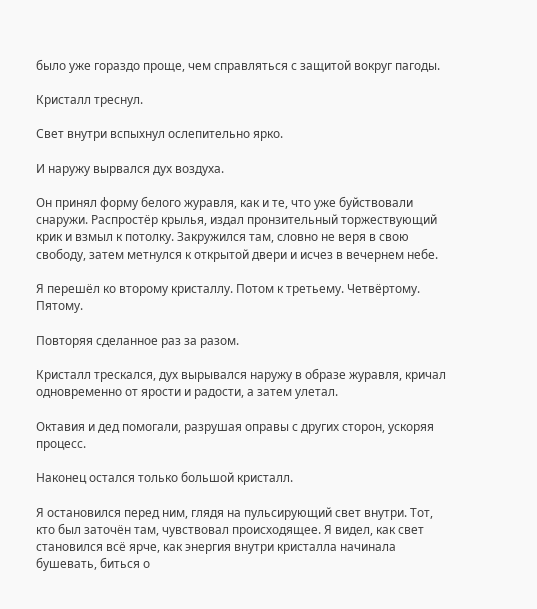было уже гораздо проще, чем справляться с защитой вокруг пагоды.

Кристалл треснул.

Свет внутри вспыхнул ослепительно ярко.

И наружу вырвался дух воздуха.

Он принял форму белого журавля, как и те, что уже буйствовали снаружи. Распростёр крылья, издал пронзительный торжествующий крик и взмыл к потолку. Закружился там, словно не веря в свою свободу, затем метнулся к открытой двери и исчез в вечернем небе.

Я перешёл ко второму кристаллу. Потом к третьему. Четвёртому. Пятому.

Повторяя сделанное раз за разом.

Кристалл трескался, дух вырывался наружу в образе журавля, кричал одновременно от ярости и радости, а затем улетал.

Октавия и дед помогали, разрушая оправы с других сторон, ускоряя процесс.

Наконец остался только большой кристалл.

Я остановился перед ним, глядя на пульсирующий свет внутри. Тот, кто был заточён там, чувствовал происходящее. Я видел, как свет становился всё ярче, как энергия внутри кристалла начинала бушевать, биться о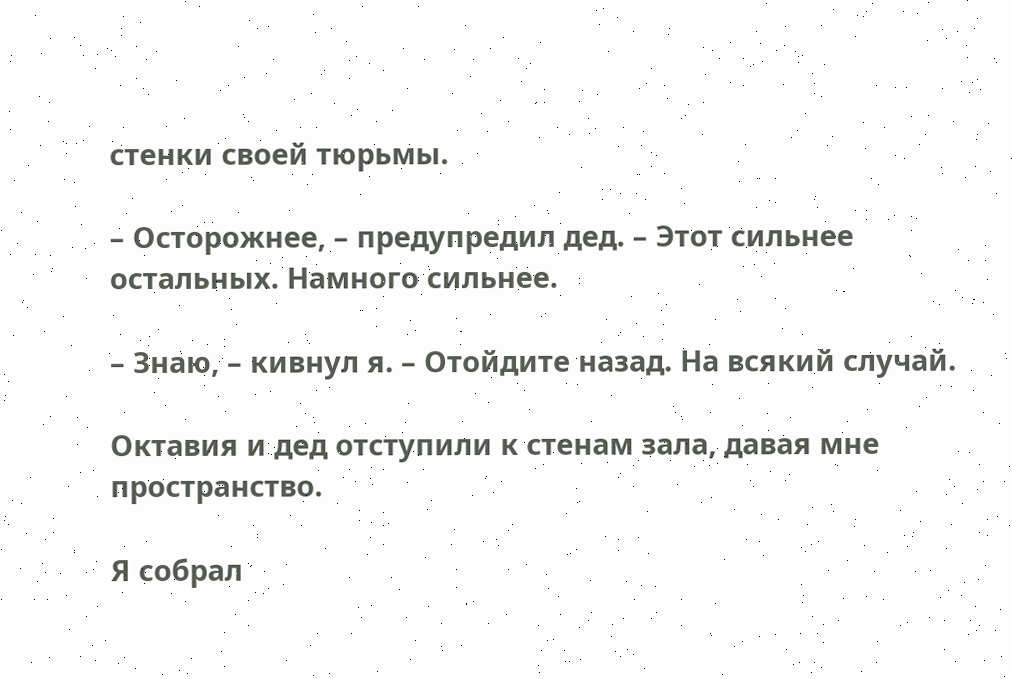стенки своей тюрьмы.

– Осторожнее, – предупредил дед. – Этот сильнее остальных. Намного сильнее.

– Знаю, – кивнул я. – Отойдите назад. На всякий случай.

Октавия и дед отступили к стенам зала, давая мне пространство.

Я собрал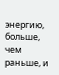энергию, больше, чем раньше, и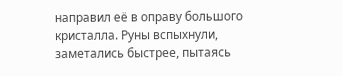направил её в оправу большого кристалла. Руны вспыхнули, заметались быстрее, пытаясь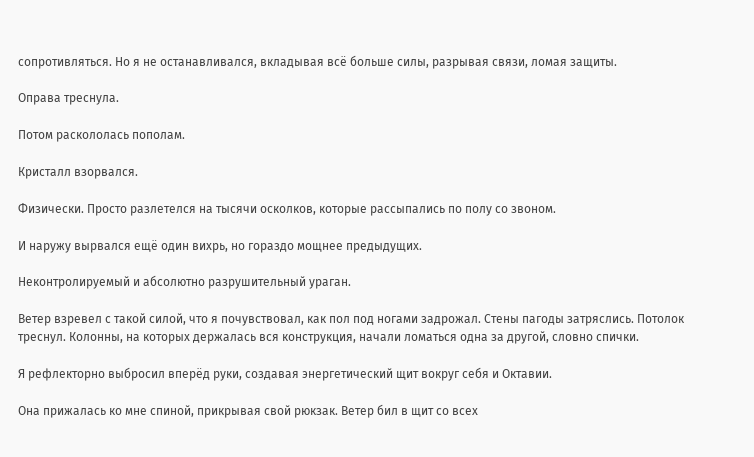сопротивляться. Но я не останавливался, вкладывая всё больше силы, разрывая связи, ломая защиты.

Оправа треснула.

Потом раскололась пополам.

Кристалл взорвался.

Физически. Просто разлетелся на тысячи осколков, которые рассыпались по полу со звоном.

И наружу вырвался ещё один вихрь, но гораздо мощнее предыдущих.

Неконтролируемый и абсолютно разрушительный ураган.

Ветер взревел с такой силой, что я почувствовал, как пол под ногами задрожал. Стены пагоды затряслись. Потолок треснул. Колонны, на которых держалась вся конструкция, начали ломаться одна за другой, словно спички.

Я рефлекторно выбросил вперёд руки, создавая энергетический щит вокруг себя и Октавии.

Она прижалась ко мне спиной, прикрывая свой рюкзак. Ветер бил в щит со всех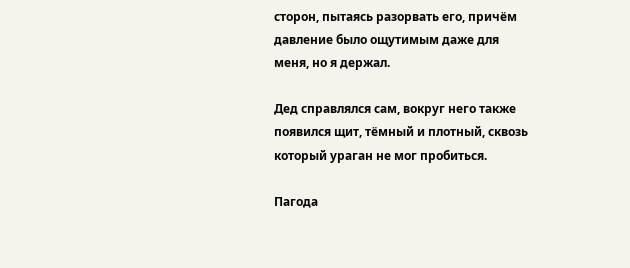сторон, пытаясь разорвать его, причём давление было ощутимым даже для меня, но я держал.

Дед справлялся сам, вокруг него также появился щит, тёмный и плотный, сквозь который ураган не мог пробиться.

Пагода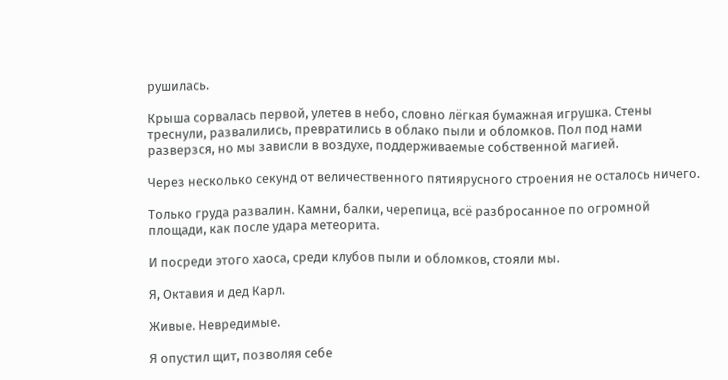рушилась.

Крыша сорвалась первой, улетев в небо, словно лёгкая бумажная игрушка. Стены треснули, развалились, превратились в облако пыли и обломков. Пол под нами разверзся, но мы зависли в воздухе, поддерживаемые собственной магией.

Через несколько секунд от величественного пятиярусного строения не осталось ничего.

Только груда развалин. Камни, балки, черепица, всё разбросанное по огромной площади, как после удара метеорита.

И посреди этого хаоса, среди клубов пыли и обломков, стояли мы.

Я, Октавия и дед Карл.

Живые. Невредимые.

Я опустил щит, позволяя себе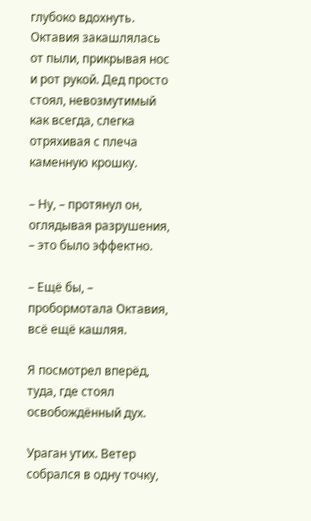глубоко вдохнуть. Октавия закашлялась от пыли, прикрывая нос и рот рукой. Дед просто стоял, невозмутимый как всегда, слегка отряхивая с плеча каменную крошку.

– Ну, – протянул он, оглядывая разрушения, – это было эффектно.

– Ещё бы, – пробормотала Октавия, всё ещё кашляя.

Я посмотрел вперёд, туда, где стоял освобождённый дух.

Ураган утих. Ветер собрался в одну точку,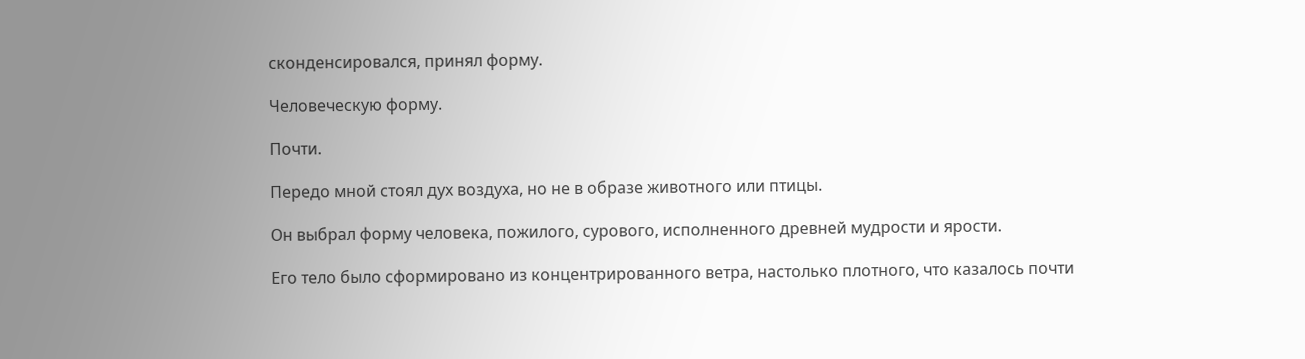сконденсировался, принял форму.

Человеческую форму.

Почти.

Передо мной стоял дух воздуха, но не в образе животного или птицы.

Он выбрал форму человека, пожилого, сурового, исполненного древней мудрости и ярости.

Его тело было сформировано из концентрированного ветра, настолько плотного, что казалось почти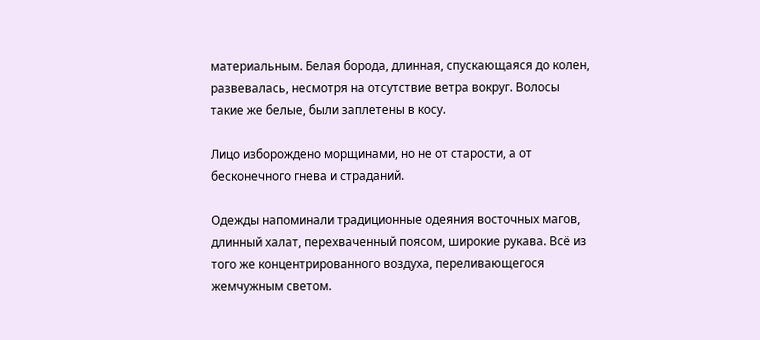материальным. Белая борода, длинная, спускающаяся до колен, развевалась, несмотря на отсутствие ветра вокруг. Волосы такие же белые, были заплетены в косу.

Лицо изборождено морщинами, но не от старости, а от бесконечного гнева и страданий.

Одежды напоминали традиционные одеяния восточных магов, длинный халат, перехваченный поясом, широкие рукава. Всё из того же концентрированного воздуха, переливающегося жемчужным светом.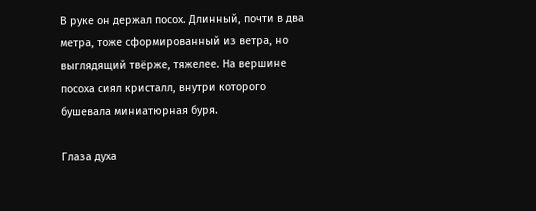В руке он держал посох. Длинный, почти в два метра, тоже сформированный из ветра, но выглядящий твёрже, тяжелее. На вершине посоха сиял кристалл, внутри которого бушевала миниатюрная буря.

Глаза духа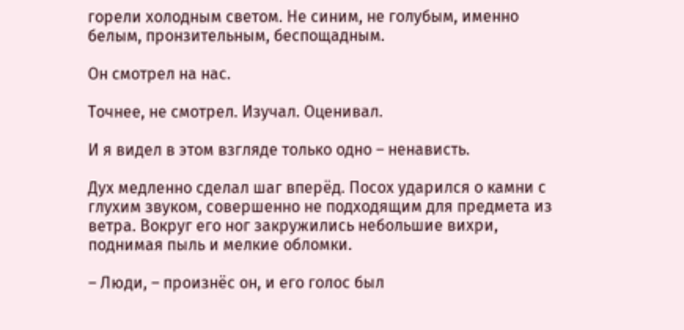горели холодным светом. Не синим, не голубым, именно белым, пронзительным, беспощадным.

Он смотрел на нас.

Точнее, не смотрел. Изучал. Оценивал.

И я видел в этом взгляде только одно – ненависть.

Дух медленно сделал шаг вперёд. Посох ударился о камни с глухим звуком, совершенно не подходящим для предмета из ветра. Вокруг его ног закружились небольшие вихри, поднимая пыль и мелкие обломки.

– Люди, – произнёс он, и его голос был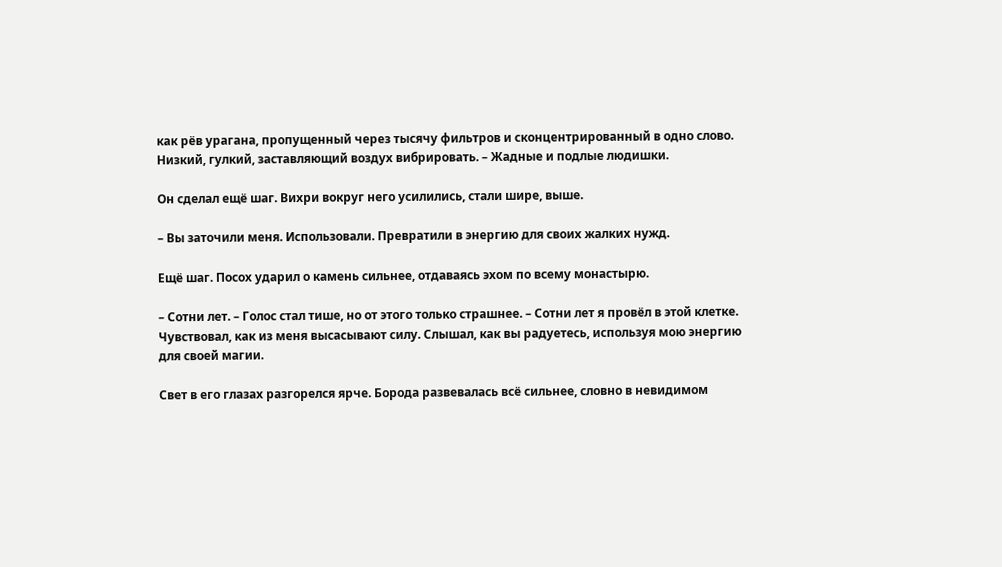как рёв урагана, пропущенный через тысячу фильтров и сконцентрированный в одно слово. Низкий, гулкий, заставляющий воздух вибрировать. – Жадные и подлые людишки.

Он сделал ещё шаг. Вихри вокруг него усилились, стали шире, выше.

– Вы заточили меня. Использовали. Превратили в энергию для своих жалких нужд.

Ещё шаг. Посох ударил о камень сильнее, отдаваясь эхом по всему монастырю.

– Сотни лет. – Голос стал тише, но от этого только страшнее. – Сотни лет я провёл в этой клетке. Чувствовал, как из меня высасывают силу. Слышал, как вы радуетесь, используя мою энергию для своей магии.

Свет в его глазах разгорелся ярче. Борода развевалась всё сильнее, словно в невидимом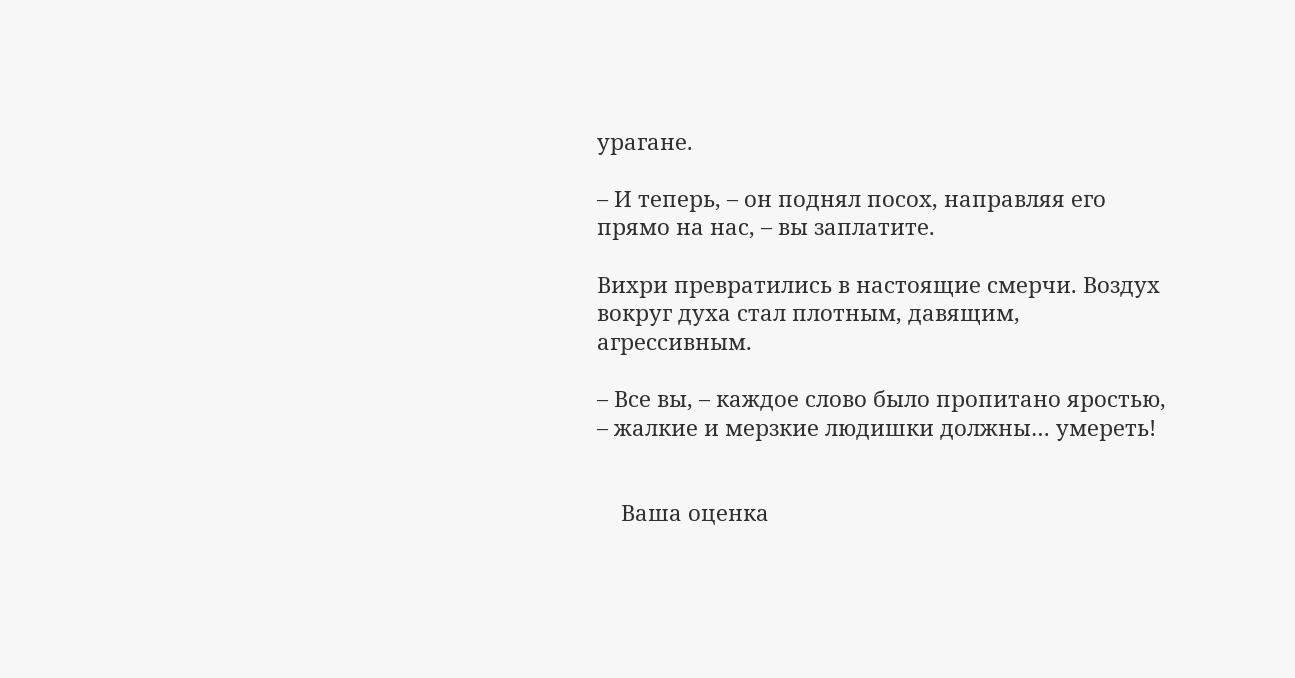урагане.

– И теперь, – он поднял посох, направляя его прямо на нас, – вы заплатите.

Вихри превратились в настоящие смерчи. Воздух вокруг духа стал плотным, давящим, агрессивным.

– Все вы, – каждое слово было пропитано яростью, – жалкие и мерзкие людишки должны… умереть!


    Ваша оценка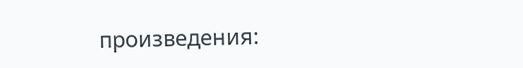произведения: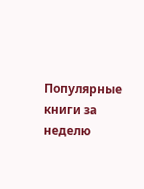Популярные книги за неделю